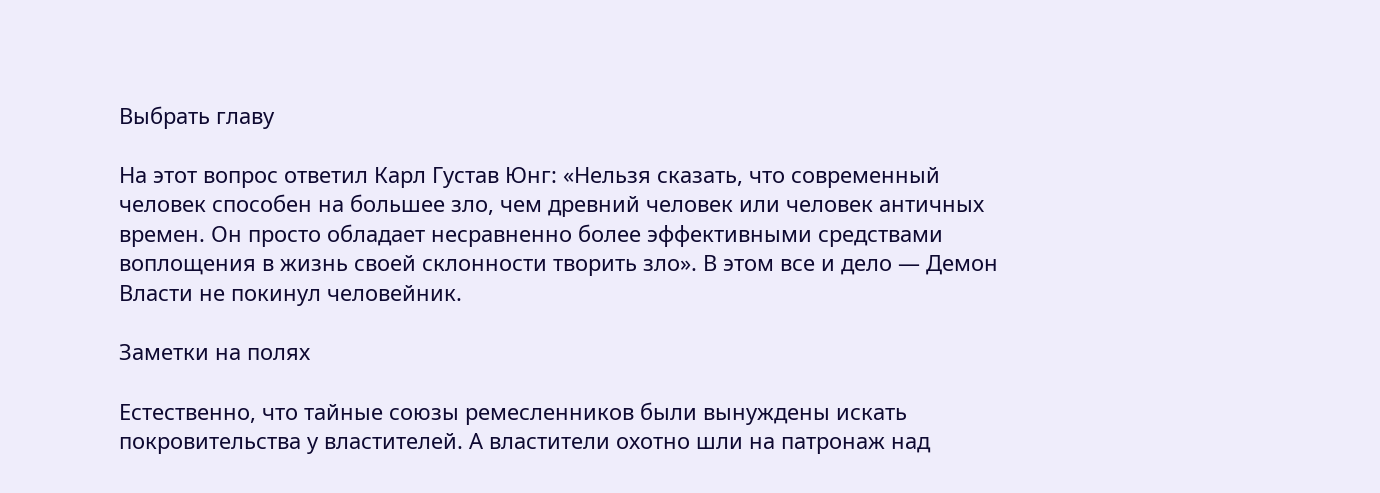Выбрать главу

На этот вопрос ответил Карл Густав Юнг: «Нельзя сказать, что современный человек способен на большее зло, чем древний человек или человек античных времен. Он просто обладает несравненно более эффективными средствами воплощения в жизнь своей склонности творить зло». В этом все и дело — Демон Власти не покинул человейник.

Заметки на полях

Естественно, что тайные союзы ремесленников были вынуждены искать покровительства у властителей. А властители охотно шли на патронаж над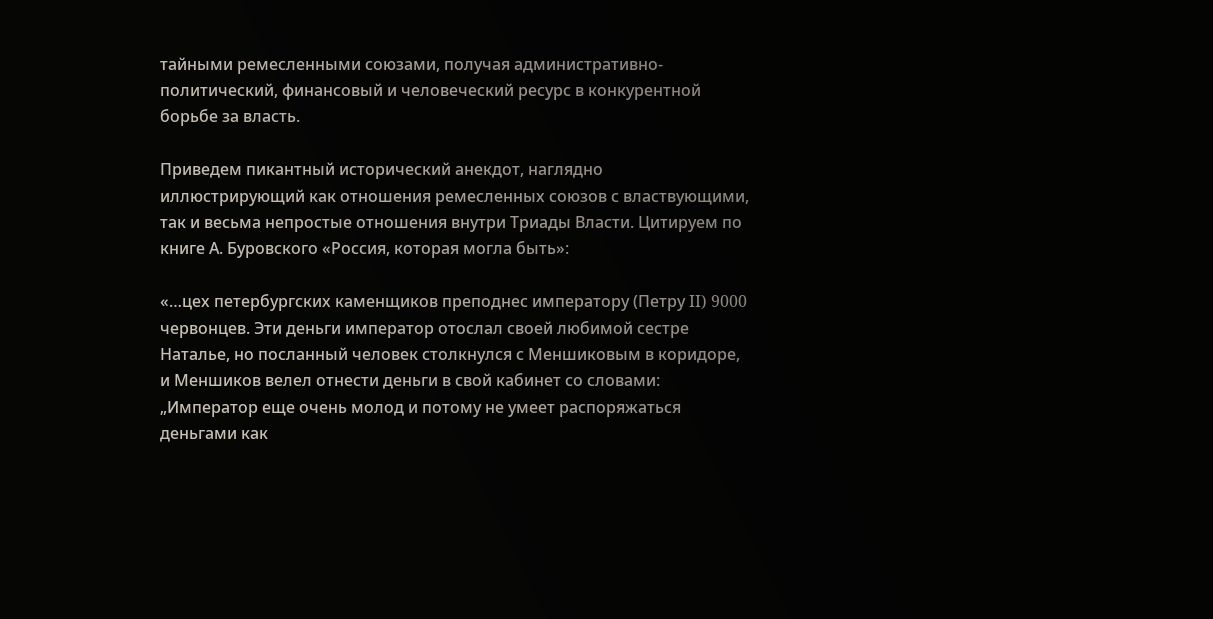тайными ремесленными союзами, получая административно-политический, финансовый и человеческий ресурс в конкурентной борьбе за власть.

Приведем пикантный исторический анекдот, наглядно иллюстрирующий как отношения ремесленных союзов с властвующими, так и весьма непростые отношения внутри Триады Власти. Цитируем по книге А. Буровского «Россия, которая могла быть»:

«…цех петербургских каменщиков преподнес императору (Петру II) 9000 червонцев. Эти деньги император отослал своей любимой сестре Наталье, но посланный человек столкнулся с Меншиковым в коридоре, и Меншиков велел отнести деньги в свой кабинет со словами: „Император еще очень молод и потому не умеет распоряжаться деньгами как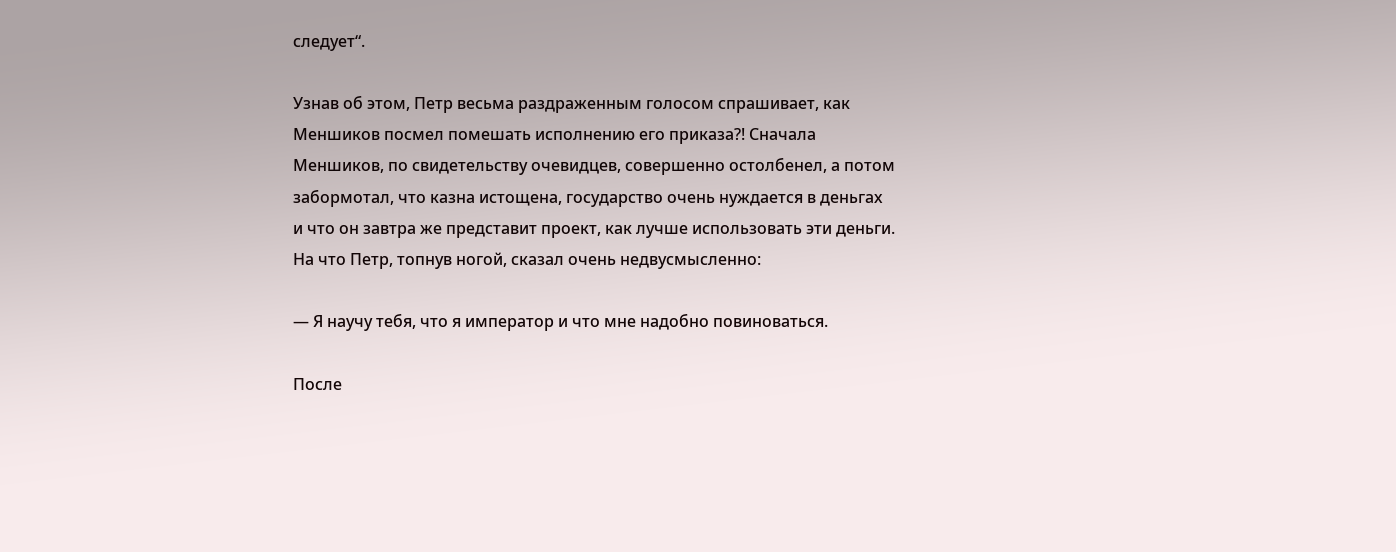следует“.

Узнав об этом, Петр весьма раздраженным голосом спрашивает, как Меншиков посмел помешать исполнению его приказа?! Сначала Меншиков, по свидетельству очевидцев, совершенно остолбенел, а потом забормотал, что казна истощена, государство очень нуждается в деньгах и что он завтра же представит проект, как лучше использовать эти деньги. На что Петр, топнув ногой, сказал очень недвусмысленно:

— Я научу тебя, что я император и что мне надобно повиноваться.

После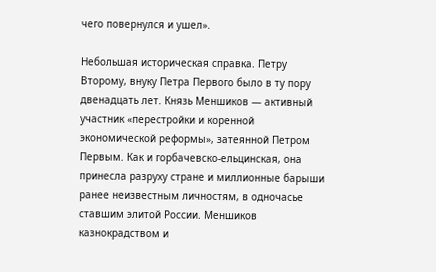чего повернулся и ушел».

Небольшая историческая справка. Петру Второму, внуку Петра Первого было в ту пору двенадцать лет. Князь Меншиков — активный участник «перестройки и коренной экономической реформы», затеянной Петром Первым. Как и горбачевско-ельцинская, она принесла разруху стране и миллионные барыши ранее неизвестным личностям, в одночасье ставшим элитой России. Меншиков казнокрадством и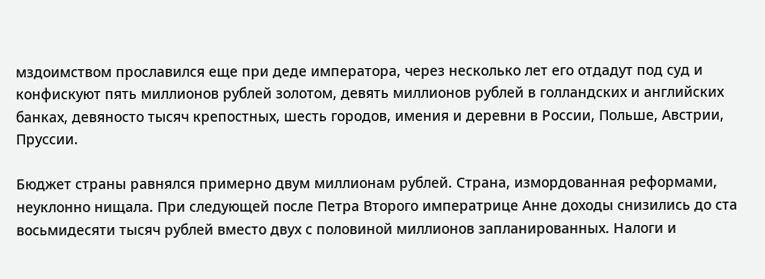мздоимством прославился еще при деде императора, через несколько лет его отдадут под суд и конфискуют пять миллионов рублей золотом, девять миллионов рублей в голландских и английских банках, девяносто тысяч крепостных, шесть городов, имения и деревни в России, Польше, Австрии, Пруссии.

Бюджет страны равнялся примерно двум миллионам рублей. Страна, измордованная реформами, неуклонно нищала. При следующей после Петра Второго императрице Анне доходы снизились до ста восьмидесяти тысяч рублей вместо двух с половиной миллионов запланированных. Налоги и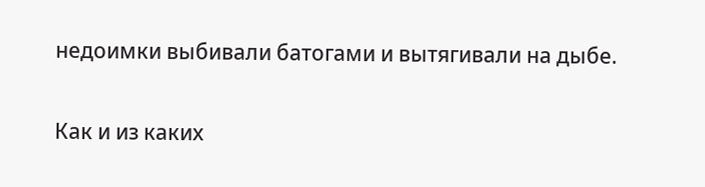недоимки выбивали батогами и вытягивали на дыбе.

Как и из каких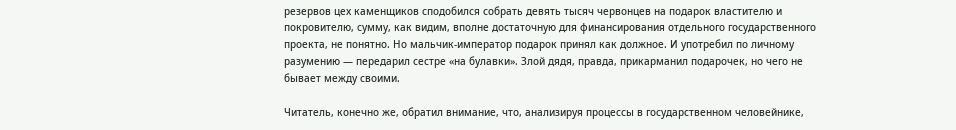резервов цех каменщиков сподобился собрать девять тысяч червонцев на подарок властителю и покровителю, сумму, как видим, вполне достаточную для финансирования отдельного государственного проекта, не понятно. Но мальчик-император подарок принял как должное. И употребил по личному разумению — передарил сестре «на булавки». Злой дядя, правда, прикарманил подарочек, но чего не бывает между своими.

Читатель, конечно же, обратил внимание, что, анализируя процессы в государственном человейнике,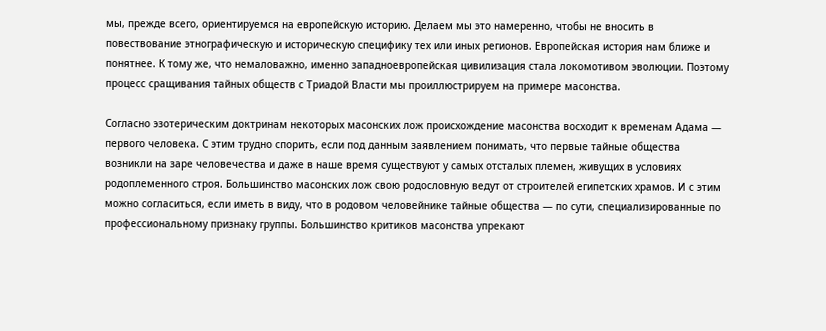мы, прежде всего, ориентируемся на европейскую историю. Делаем мы это намеренно, чтобы не вносить в повествование этнографическую и историческую специфику тех или иных регионов. Европейская история нам ближе и понятнее. К тому же, что немаловажно, именно западноевропейская цивилизация стала локомотивом эволюции. Поэтому процесс сращивания тайных обществ с Триадой Власти мы проиллюстрируем на примере масонства.

Согласно эзотерическим доктринам некоторых масонских лож происхождение масонства восходит к временам Адама — первого человека. С этим трудно спорить, если под данным заявлением понимать, что первые тайные общества возникли на заре человечества и даже в наше время существуют у самых отсталых племен, живущих в условиях родоплеменного строя. Большинство масонских лож свою родословную ведут от строителей египетских храмов. И с этим можно согласиться, если иметь в виду, что в родовом человейнике тайные общества — по сути, специализированные по профессиональному признаку группы. Большинство критиков масонства упрекают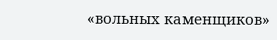«вольных каменщиков»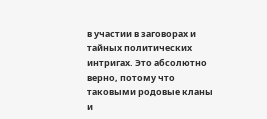в участии в заговорах и тайных политических интригах. Это абсолютно верно, потому что таковыми родовые кланы и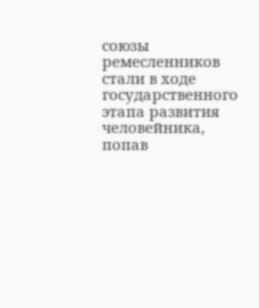союзы ремесленников стали в ходе государственного этапа развития человейника, попав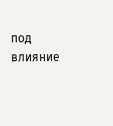под влияние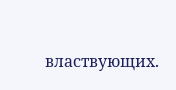властвующих.